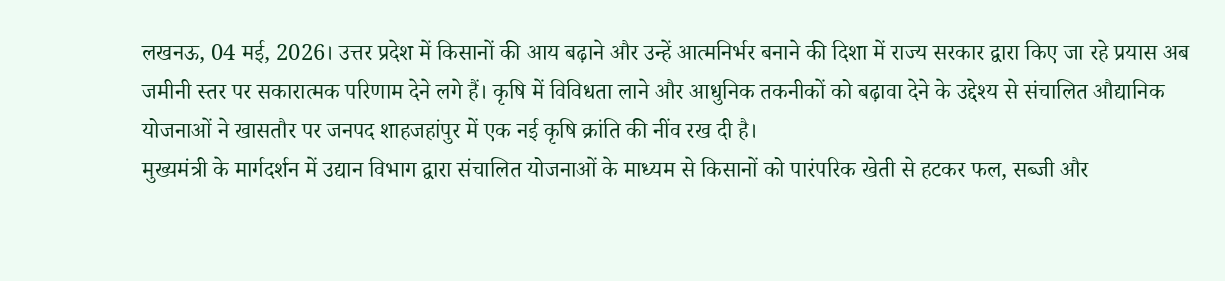लखनऊ, 04 मई, 2026। उत्तर प्रदेश में किसानों की आय बढ़ाने और उन्हें आत्मनिर्भर बनाने की दिशा में राज्य सरकार द्वारा किए जा रहे प्रयास अब जमीनी स्तर पर सकारात्मक परिणाम देने लगे हैं। कृषि में विविधता लाने और आधुनिक तकनीकों को बढ़ावा देने के उद्देश्य से संचालित औद्यानिक योजनाओं ने खासतौर पर जनपद शाहजहांपुर में एक नई कृषि क्रांति की नींव रख दी है।
मुख्यमंत्री के मार्गदर्शन में उद्यान विभाग द्वारा संचालित योजनाओं के माध्यम से किसानों को पारंपरिक खेती से हटकर फल, सब्जी और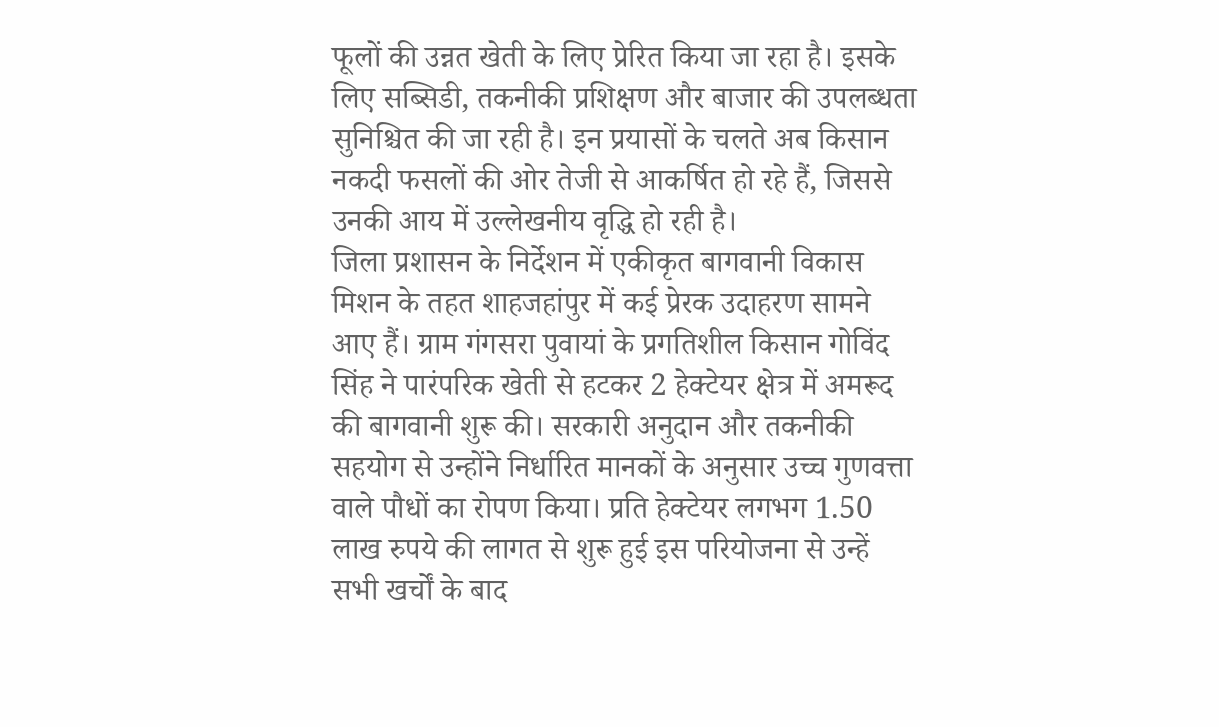फूलों की उन्नत खेती के लिए प्रेरित किया जा रहा है। इसके लिए सब्सिडी, तकनीकी प्रशिक्षण और बाजार की उपलब्धता सुनिश्चित की जा रही है। इन प्रयासों के चलते अब किसान नकदी फसलों की ओर तेजी से आकर्षित हो रहे हैं, जिससे उनकी आय में उल्लेखनीय वृद्धि हो रही है।
जिला प्रशासन के निर्देशन में एकीकृत बागवानी विकास मिशन के तहत शाहजहांपुर में कई प्रेरक उदाहरण सामने आए हैं। ग्राम गंगसरा पुवायां के प्रगतिशील किसान गोविंद सिंह ने पारंपरिक खेती से हटकर 2 हेक्टेयर क्षेत्र में अमरूद की बागवानी शुरू की। सरकारी अनुदान और तकनीकी सहयोग से उन्होंने निर्धारित मानकों के अनुसार उच्च गुणवत्ता वाले पौधों का रोपण किया। प्रति हेक्टेयर लगभग 1.50 लाख रुपये की लागत से शुरू हुई इस परियोजना से उन्हें सभी खर्चों के बाद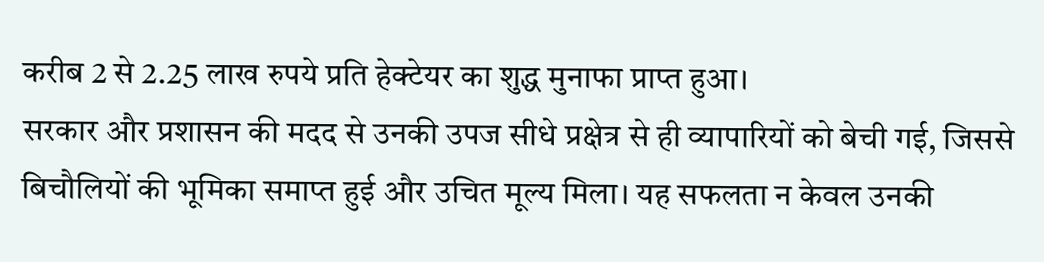करीब 2 से 2.25 लाख रुपये प्रति हेक्टेयर का शुद्ध मुनाफा प्राप्त हुआ।
सरकार और प्रशासन की मदद से उनकी उपज सीधे प्रक्षेत्र से ही व्यापारियों को बेची गई, जिससे बिचौलियों की भूमिका समाप्त हुई और उचित मूल्य मिला। यह सफलता न केवल उनकी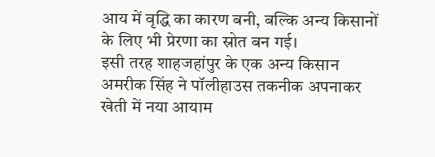आय में वृद्धि का कारण बनी, बल्कि अन्य किसानों के लिए भी प्रेरणा का स्रोत बन गई।
इसी तरह शाहजहांपुर के एक अन्य किसान अमरीक सिंह ने पॉलीहाउस तकनीक अपनाकर खेती में नया आयाम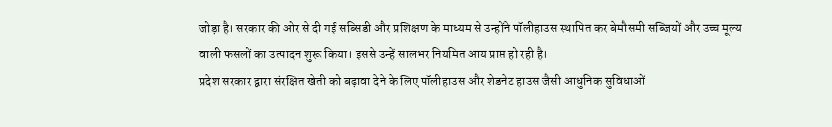जोड़ा है। सरकार की ओर से दी गई सब्सिडी और प्रशिक्षण के माध्यम से उन्होंने पॉलीहाउस स्थापित कर बेमौसमी सब्जियों और उच्च मूल्य वाली फसलों का उत्पादन शुरू किया। इससे उन्हें सालभर नियमित आय प्राप्त हो रही है।
प्रदेश सरकार द्वारा संरक्षित खेती को बढ़ावा देने के लिए पॉलीहाउस और शेडनेट हाउस जैसी आधुनिक सुविधाओं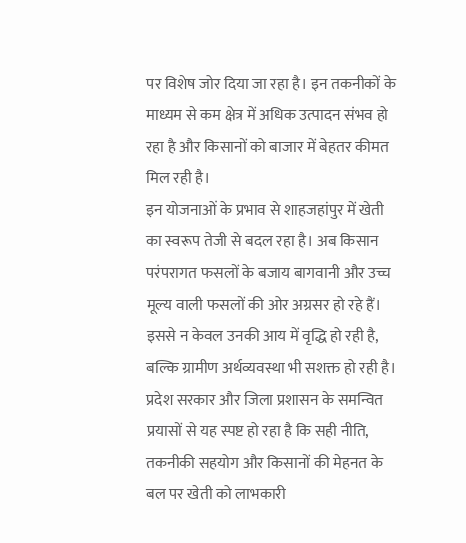पर विशेष जोर दिया जा रहा है। इन तकनीकों के माध्यम से कम क्षेत्र में अधिक उत्पादन संभव हो रहा है और किसानों को बाजार में बेहतर कीमत मिल रही है।
इन योजनाओं के प्रभाव से शाहजहांपुर में खेती का स्वरूप तेजी से बदल रहा है। अब किसान परंपरागत फसलों के बजाय बागवानी और उच्च मूल्य वाली फसलों की ओर अग्रसर हो रहे हैं। इससे न केवल उनकी आय में वृद्धि हो रही है, बल्कि ग्रामीण अर्थव्यवस्था भी सशक्त हो रही है।
प्रदेश सरकार और जिला प्रशासन के समन्वित प्रयासों से यह स्पष्ट हो रहा है कि सही नीति, तकनीकी सहयोग और किसानों की मेहनत के बल पर खेती को लाभकारी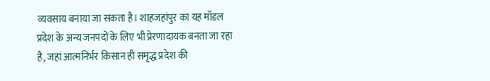व्यवसाय बनाया जा सकता है। शाहजहांपुर का यह मॉडल प्रदेश के अन्य जनपदों के लिए भी प्रेरणादायक बनता जा रहा है, जहां आत्मनिर्भर किसान ही समृद्ध प्रदेश की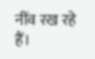नींव रख रहे हैं।